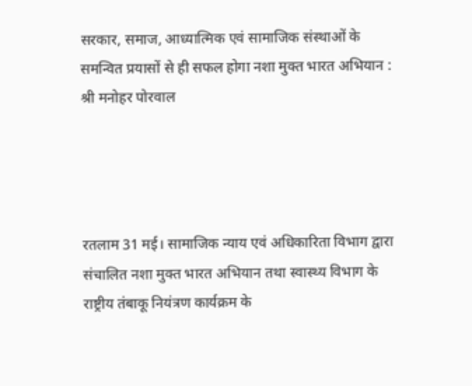सरकार, समाज, आध्यात्मिक एवं सामाजिक संस्थाओं के समन्वित प्रयासों से ही सफल होगा नशा मुक्त भारत अभियान : श्री मनोहर पोरवाल




रतलाम 31 मई। सामाजिक न्याय एवं अधिकारिता विभाग द्वारा संचालित नशा मुक्त भारत अभियान तथा स्वास्थ्य विभाग के राष्ट्रीय तंबाकू नियंत्रण कार्यक्रम के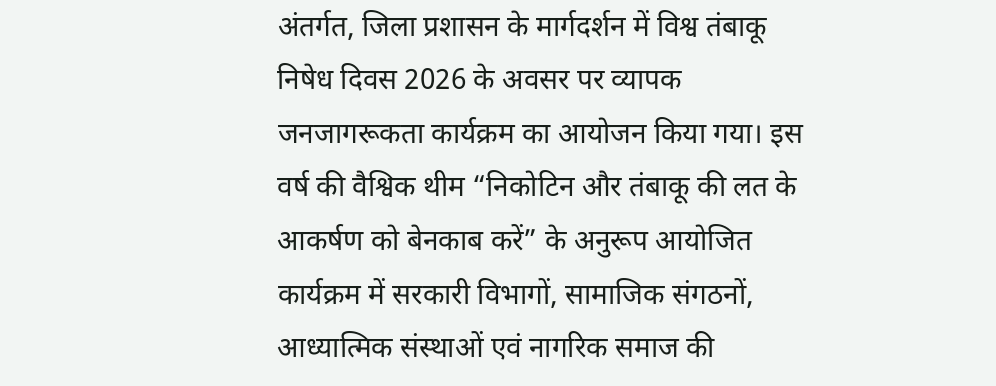अंतर्गत, जिला प्रशासन के मार्गदर्शन में विश्व तंबाकू निषेध दिवस 2026 के अवसर पर व्यापक जनजागरूकता कार्यक्रम का आयोजन किया गया। इस वर्ष की वैश्विक थीम “निकोटिन और तंबाकू की लत के आकर्षण को बेनकाब करें” के अनुरूप आयोजित कार्यक्रम में सरकारी विभागों, सामाजिक संगठनों, आध्यात्मिक संस्थाओं एवं नागरिक समाज की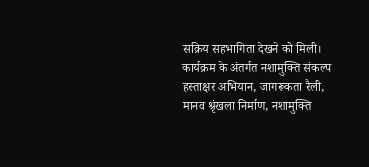सक्रिय सहभागिता देखने को मिली।
कार्यक्रम के अंतर्गत नशामुक्ति संकल्प हस्ताक्षर अभियान, जागरूकता रैली, मानव श्रृंखला निर्माण, नशामुक्ति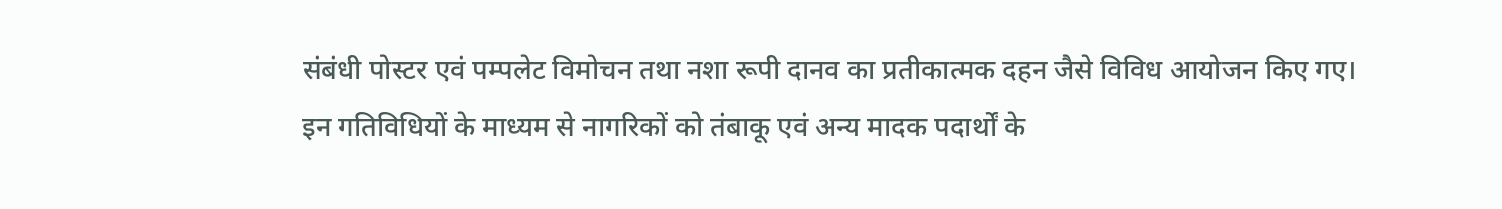संबंधी पोस्टर एवं पम्पलेट विमोचन तथा नशा रूपी दानव का प्रतीकात्मक दहन जैसे विविध आयोजन किए गए। इन गतिविधियों के माध्यम से नागरिकों को तंबाकू एवं अन्य मादक पदार्थों के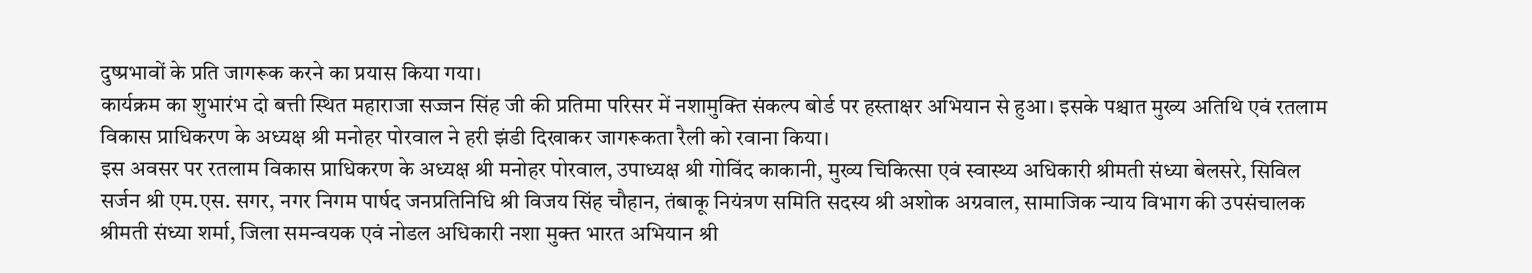दुष्प्रभावों के प्रति जागरूक करने का प्रयास किया गया।
कार्यक्रम का शुभारंभ दो बत्ती स्थित महाराजा सज्जन सिंह जी की प्रतिमा परिसर में नशामुक्ति संकल्प बोर्ड पर हस्ताक्षर अभियान से हुआ। इसके पश्चात मुख्य अतिथि एवं रतलाम विकास प्राधिकरण के अध्यक्ष श्री मनोहर पोरवाल ने हरी झंडी दिखाकर जागरूकता रैली को रवाना किया।
इस अवसर पर रतलाम विकास प्राधिकरण के अध्यक्ष श्री मनोहर पोरवाल, उपाध्यक्ष श्री गोविंद काकानी, मुख्य चिकित्सा एवं स्वास्थ्य अधिकारी श्रीमती संध्या बेलसरे, सिविल सर्जन श्री एम.एस. सगर, नगर निगम पार्षद जनप्रतिनिधि श्री विजय सिंह चौहान, तंबाकू नियंत्रण समिति सदस्य श्री अशोक अग्रवाल, सामाजिक न्याय विभाग की उपसंचालक श्रीमती संध्या शर्मा, जिला समन्वयक एवं नोडल अधिकारी नशा मुक्त भारत अभियान श्री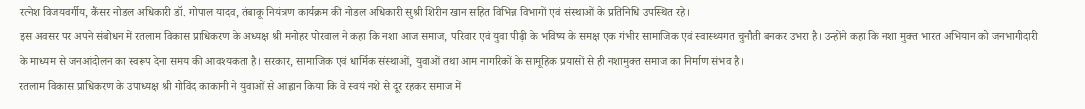रत्नेश विजयवर्गीय, कैंसर नोडल अधिकारी डॉ. गोपाल यादव, तंबाकू नियंत्रण कार्यक्रम की नोडल अधिकारी सुश्री शिरीन खान सहित विभिन्न विभागों एवं संस्थाओं के प्रतिनिधि उपस्थित रहे।
इस अवसर पर अपने संबोधन में रतलाम विकास प्राधिकरण के अध्यक्ष श्री मनोहर पोरवाल ने कहा कि नशा आज समाज, परिवार एवं युवा पीढ़ी के भविष्य के समक्ष एक गंभीर सामाजिक एवं स्वास्थ्यगत चुनौती बनकर उभरा है। उन्होंने कहा कि नशा मुक्त भारत अभियान को जनभागीदारी के माध्यम से जनआंदोलन का स्वरूप देना समय की आवश्यकता है। सरकार, सामाजिक एवं धार्मिक संस्थाओं, युवाओं तथा आम नागरिकों के सामूहिक प्रयासों से ही नशामुक्त समाज का निर्माण संभव है।
रतलाम विकास प्राधिकरण के उपाध्यक्ष श्री गोविंद काकानी ने युवाओं से आह्वान किया कि वे स्वयं नशे से दूर रहकर समाज में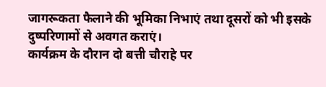जागरूकता फैलाने की भूमिका निभाएं तथा दूसरों को भी इसके दुष्परिणामों से अवगत कराएं।
कार्यक्रम के दौरान दो बत्ती चौराहे पर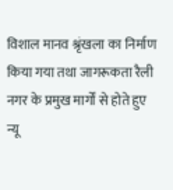विशाल मानव श्रृंखला का निर्माण किया गया तथा जागरूकता रैली नगर के प्रमुख मार्गों से होते हुए न्यू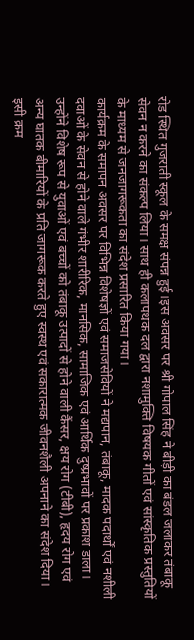रोड स्थित गुजराती स्कूल के समक्ष संपन्न हुई।इस अवसर पर श्री गोपाल सिंह ने बीड़ी का बंडल जलाकर तंबाकू सेवन न करने का संकल्प लिया। साथ ही कलापथक दल द्वारा नशामुक्ति विषयक गीतों एवं सांस्कृतिक प्रस्तुतियों के माध्यम से जनजागरूकता का संदेश प्रसारित किया गया।
कार्यक्रम के समापन अवसर पर विभिन्न विशेषज्ञों एवं समाजसेवियों ने मद्यपान, तंबाकू, मादक पदार्थों एवं नशीली दवाओं के सेवन से होने वाले गंभीर शारीरिक, मानसिक, सामाजिक एवं आर्थिक दुष्प्रभावों पर प्रकाश डाला। उन्होंने विशेष रूप से युवाओं एवं बच्चों को तंबाकू उत्पादों से होने वाली कैंसर, क्षय रोग (टीबी), हृदय रोग एवं अन्य घातक बीमारियों के प्रति जागरूक करते हुए स्वस्थ एवं सकारात्मक जीवनशैली अपनाने का संदेश दिया।
इसी क्रम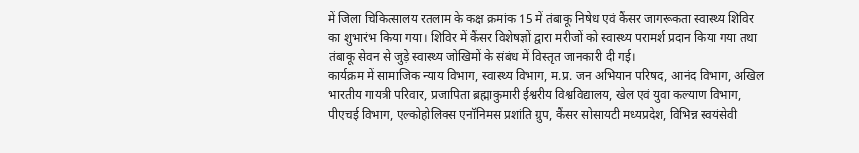में जिला चिकित्सालय रतलाम के कक्ष क्रमांक 15 में तंबाकू निषेध एवं कैंसर जागरूकता स्वास्थ्य शिविर का शुभारंभ किया गया। शिविर में कैंसर विशेषज्ञों द्वारा मरीजों को स्वास्थ्य परामर्श प्रदान किया गया तथा तंबाकू सेवन से जुड़े स्वास्थ्य जोखिमों के संबंध में विस्तृत जानकारी दी गई।
कार्यक्रम में सामाजिक न्याय विभाग, स्वास्थ्य विभाग, म.प्र. जन अभियान परिषद, आनंद विभाग, अखिल भारतीय गायत्री परिवार, प्रजापिता ब्रह्माकुमारी ईश्वरीय विश्वविद्यालय, खेल एवं युवा कल्याण विभाग, पीएचई विभाग, एल्कोहोलिक्स एनॉनिमस प्रशांति ग्रुप, कैंसर सोसायटी मध्यप्रदेश, विभिन्न स्वयंसेवी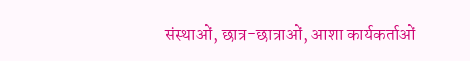संस्थाओं, छात्र-छात्राओं, आशा कार्यकर्ताओं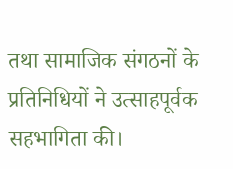तथा सामाजिक संगठनों के प्रतिनिधियों ने उत्साहपूर्वक सहभागिता की।